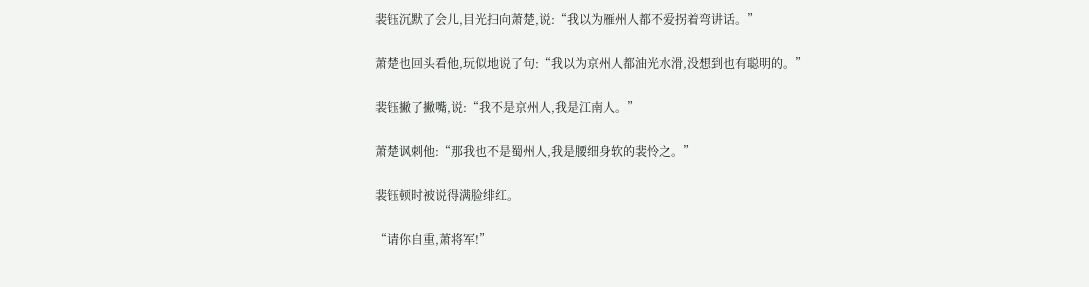裴钰沉默了会儿,目光扫向萧楚,说:“我以为雁州人都不爱拐着弯讲话。”

萧楚也回头看他,玩似地说了句:“我以为京州人都油光水滑,没想到也有聪明的。”

裴钰撇了撇嘴,说:“我不是京州人,我是江南人。”

萧楚讽刺他:“那我也不是蜀州人,我是腰细身软的裴怜之。”

裴钰顿时被说得满脸绯红。

“请你自重,萧将军!”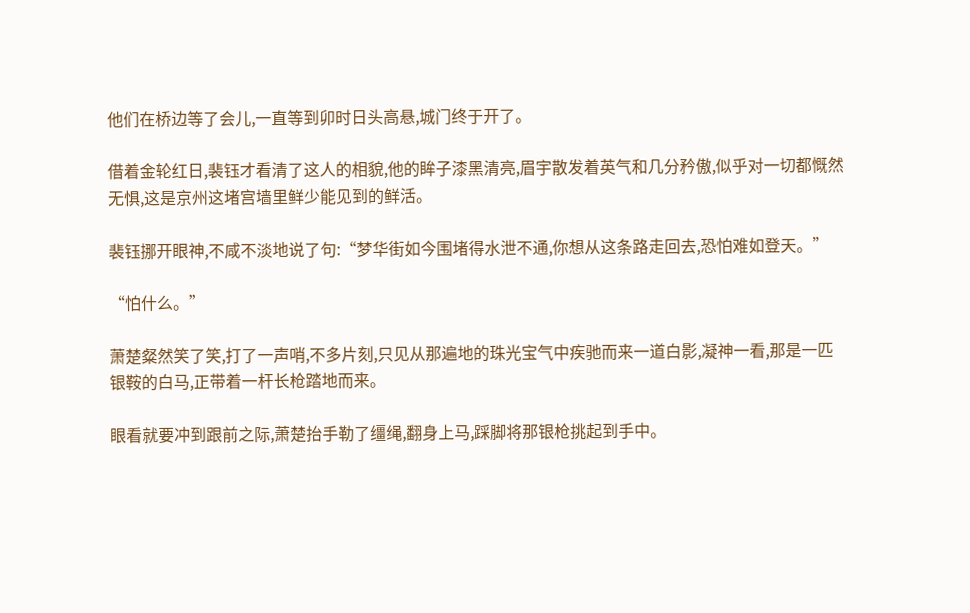他们在桥边等了会儿,一直等到卯时日头高悬,城门终于开了。

借着金轮红日,裴钰才看清了这人的相貌,他的眸子漆黑清亮,眉宇散发着英气和几分矜傲,似乎对一切都慨然无惧,这是京州这堵宫墙里鲜少能见到的鲜活。

裴钰挪开眼神,不咸不淡地说了句:“梦华街如今围堵得水泄不通,你想从这条路走回去,恐怕难如登天。”

“怕什么。”

萧楚粲然笑了笑,打了一声哨,不多片刻,只见从那遍地的珠光宝气中疾驰而来一道白影,凝神一看,那是一匹银鞍的白马,正带着一杆长枪踏地而来。

眼看就要冲到跟前之际,萧楚抬手勒了缰绳,翻身上马,踩脚将那银枪挑起到手中。